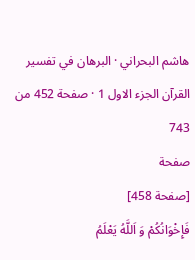هاشم البحراني · البرهان في تفسير القرآن الجزء الاول 1 · صفحة 452 من 743
صفحة
[صفحة 458]
فَإِخْوَانُكُمْ وَ اَللَّهُ يَعْلَمُ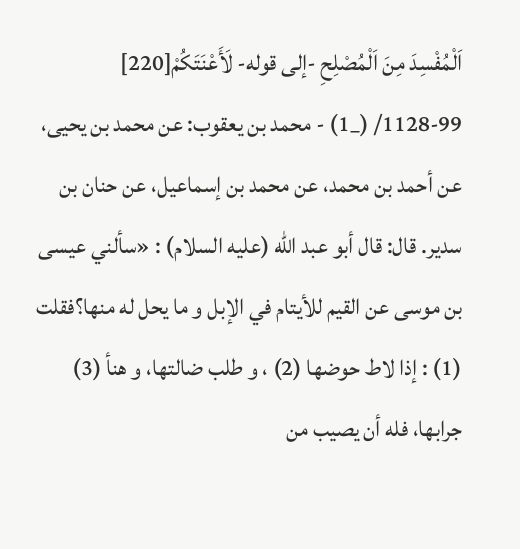اَلْمُفْسِدَ مِنَ اَلْمُصْلِحِ -إلى قوله- لَأَعْنَتَكُمْ[220] 99-1128/ (_1) - محمد بن يعقوب: عن محمد بن يحيى، عن أحمد بن محمد، عن محمد بن إسماعيل، عن حنان بن سدير. قال: قال أبو عبد الله (عليه السلام) : «سألني عيسى بن موسى عن القيم للأيتام في الإبل و ما يحل له منها؟فقلت (1) : إذا لاط حوضها (2) ، و طلب ضالتها، و هنأ (3) جرابها، فله أن يصيب من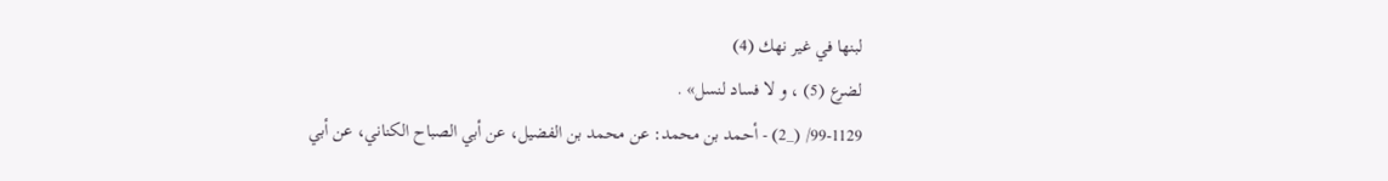لبنها في غير نهك (4)
لضرع (5) ، و لا فساد لنسل» .
99-1129/ (_2) - أحمد بن محمد: عن محمد بن الفضيل، عن أبي الصباح الكناني، عن أبي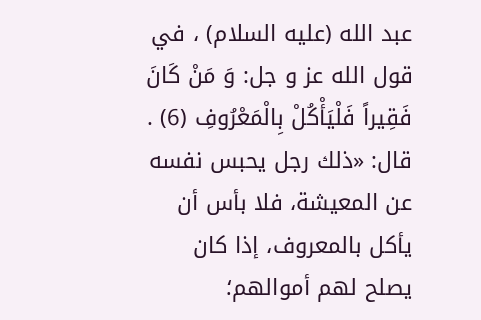عبد الله (عليه السلام) ، في قول الله عز و جل: وَ مَنْ كَانَ فَقِيراً فَلْيَأْكُلْ بِالْمَعْرُوفِ (6) . قال: «ذلك رجل يحبس نفسه عن المعيشة، فلا بأس أن يأكل بالمعروف، إذا كان يصلح لهم أموالهم؛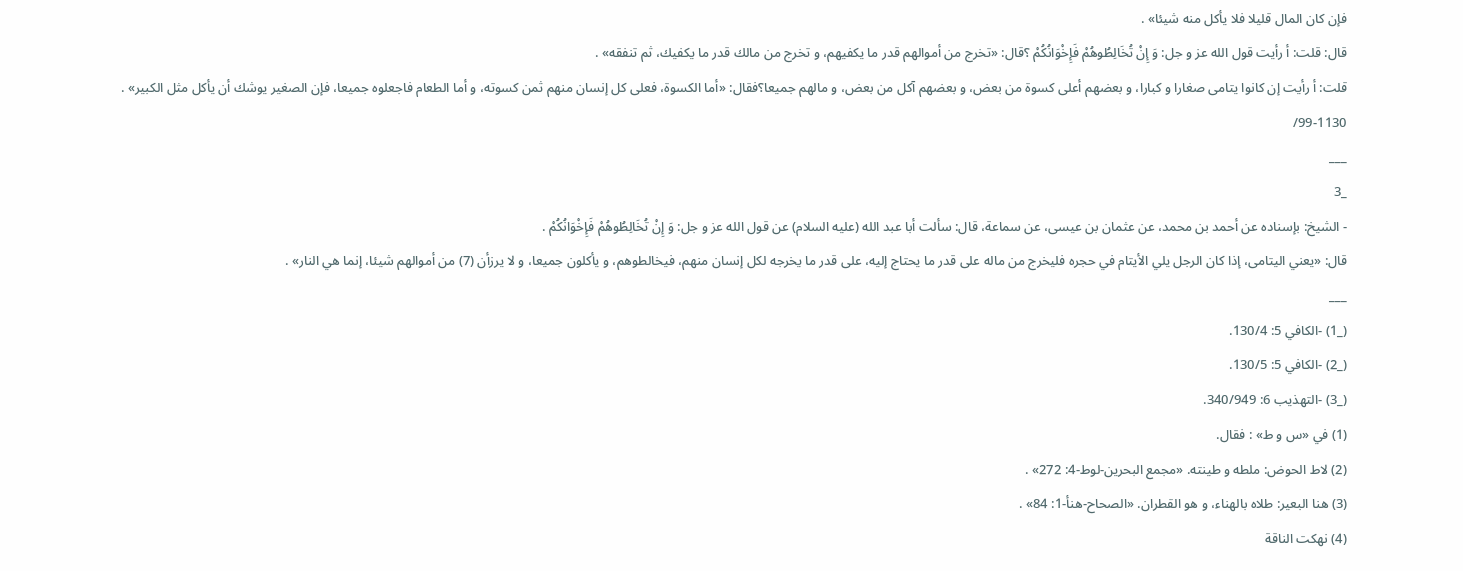فإن كان المال قليلا فلا يأكل منه شيئا» .
قال: قلت: أ رأيت قول الله عز و جل: وَ إِنْ تُخَالِطُوهُمْ فَإِخْوَانُكُمْ ؟قال: «تخرج من أموالهم قدر ما يكفيهم، و تخرج من مالك قدر ما يكفيك، ثم تنفقه» .
قلت: أ رأيت إن كانوا يتامى صغارا و كبارا، و بعضهم أعلى كسوة من بعض، و بعضهم آكل من بعض، و مالهم جميعا؟فقال: «أما الكسوة، فعلى كل إنسان منهم ثمن كسوته، و أما الطعام فاجعلوه جميعا، فإن الصغير يوشك أن يأكل مثل الكبير» .
99-1130/
___
_3
- الشيخ: بإسناده عن أحمد بن محمد، عن عثمان بن عيسى، عن سماعة، قال: سألت أبا عبد الله (عليه السلام) عن قول الله عز و جل: وَ إِنْ تُخَالِطُوهُمْ فَإِخْوَانُكُمْ .
قال: «يعني اليتامى، إذا كان الرجل يلي الأيتام في حجره فليخرج من ماله على قدر ما يحتاج إليه، على قدر ما يخرجه لكل إنسان منهم، فيخالطوهم، و يأكلون جميعا، و لا يرزأن (7) من أموالهم شيئا، إنما هي النار» .
___
(_1) -الكافي 5: 130/4.
(_2) -الكافي 5: 130/5.
(_3) -التهذيب 6: 340/949.
(1) في «س و ط» : فقال.
(2) لاط الحوض: ملطه و طينته. «مجمع البحرين-لوط-4: 272» .
(3) هنا البعير: طلاه بالهناء، و هو القطران. «الصحاح-هنأ-1: 84» .
(4) نهكت الناقة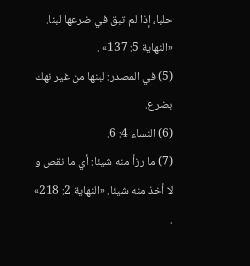حلبا، إذا لم تبق في ضرعها لبنا. «النهاية 5: 137» .
(5) في المصدر: لبنها من غير نهك بضرع.
(6) النساء 4: 6.
(7) ما رزأ منه شيئا: أي ما نقص و لا أخذ منه شيئا. «النهاية 2: 218» .